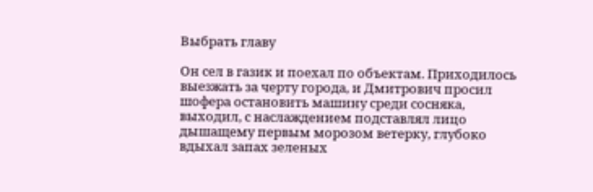Выбрать главу

Он сел в газик и поехал по объектам. Приходилось выезжать за черту города, и Дмитрович просил шофера остановить машину среди сосняка, выходил, с наслаждением подставлял лицо дышащему первым морозом ветерку, глубоко вдыхал запах зеленых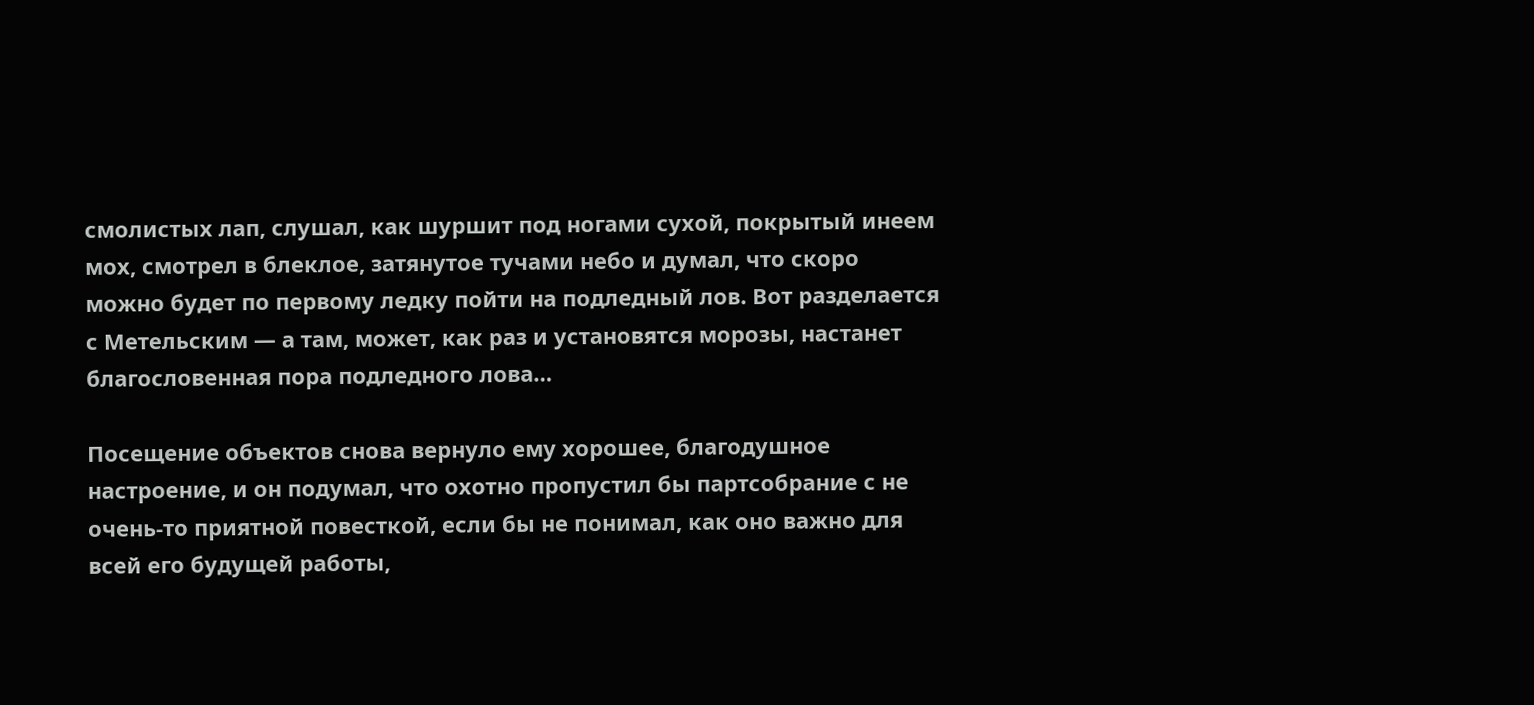смолистых лап, слушал, как шуршит под ногами сухой, покрытый инеем мох, смотрел в блеклое, затянутое тучами небо и думал, что скоро можно будет по первому ледку пойти на подледный лов. Вот разделается с Метельским — а там, может, как раз и установятся морозы, настанет благословенная пора подледного лова…

Посещение объектов снова вернуло ему хорошее, благодушное настроение, и он подумал, что охотно пропустил бы партсобрание с не очень-то приятной повесткой, если бы не понимал, как оно важно для всей его будущей работы,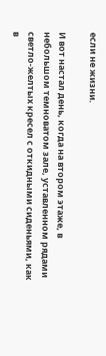если не жизни.

И вот настал день, когда на втором этаже, в небольшом темноватом зале, уставленном рядами светло-желтых кресел с откидными сиденьями, как в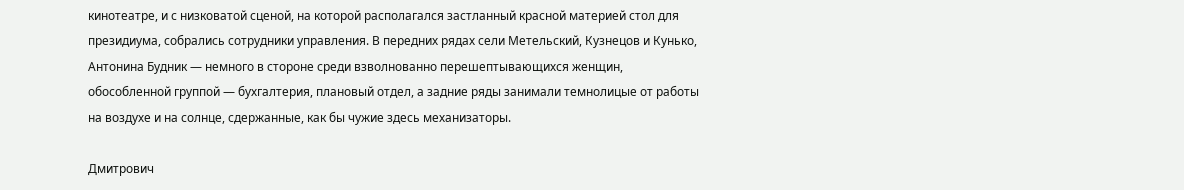кинотеатре, и с низковатой сценой, на которой располагался застланный красной материей стол для президиума, собрались сотрудники управления. В передних рядах сели Метельский, Кузнецов и Кунько, Антонина Будник — немного в стороне среди взволнованно перешептывающихся женщин, обособленной группой — бухгалтерия, плановый отдел, а задние ряды занимали темнолицые от работы на воздухе и на солнце, сдержанные, как бы чужие здесь механизаторы.

Дмитрович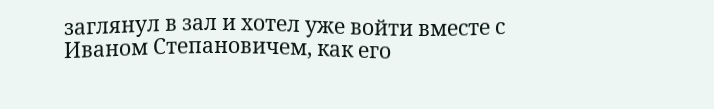заглянул в зал и хотел уже войти вместе с Иваном Степановичем, как его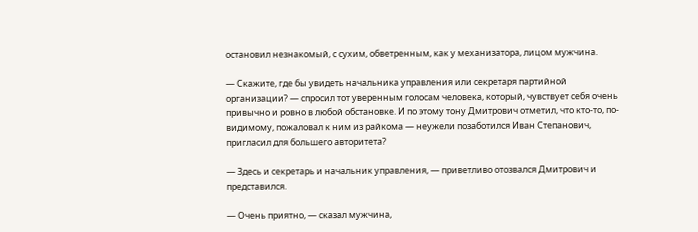остановил незнакомый, с сухим, обветренным, как у механизатора, лицом мужчина.

— Скажите, где бы увидеть начальника управления или секретаря партийной организации? — спросил тот уверенным голосам человека, который, чувствует себя очень привычно и ровно в любой обстановке. И по этому тону Дмитрович отметил, что кто-то, по-видимому, пожаловал к ним из райкома — неужели позаботился Иван Степанович, пригласил для большего авторитета?

— Здесь и секретарь и начальник управления, — приветливо отозвался Дмитрович и представился.

— Очень приятно, — сказал мужчина,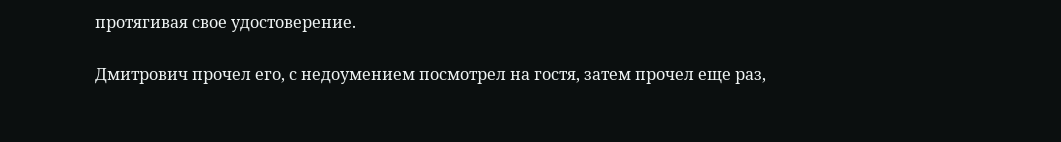протягивая свое удостоверение.

Дмитрович прочел его, с недоумением посмотрел на гостя, затем прочел еще раз,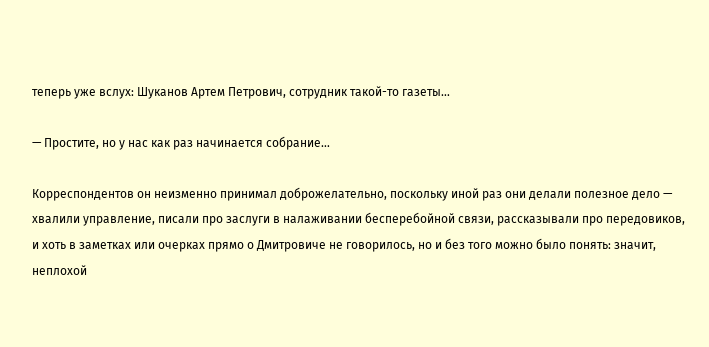теперь уже вслух: Шуканов Артем Петрович, сотрудник такой-то газеты…

— Простите, но у нас как раз начинается собрание…

Корреспондентов он неизменно принимал доброжелательно, поскольку иной раз они делали полезное дело — хвалили управление, писали про заслуги в налаживании бесперебойной связи, рассказывали про передовиков, и хоть в заметках или очерках прямо о Дмитровиче не говорилось, но и без того можно было понять: значит, неплохой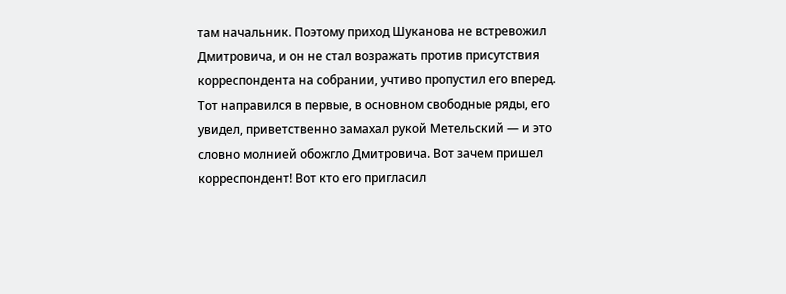там начальник. Поэтому приход Шуканова не встревожил Дмитровича, и он не стал возражать против присутствия корреспондента на собрании, учтиво пропустил его вперед. Тот направился в первые, в основном свободные ряды, его увидел, приветственно замахал рукой Метельский — и это словно молнией обожгло Дмитровича. Вот зачем пришел корреспондент! Вот кто его пригласил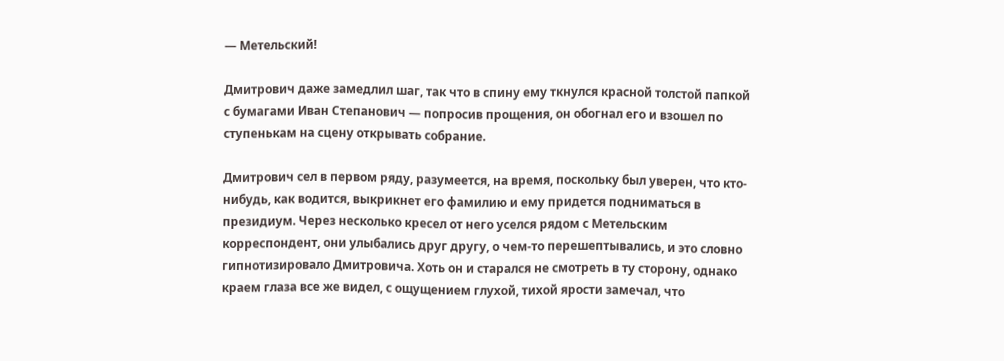— Метельский!

Дмитрович даже замедлил шаг, так что в спину ему ткнулся красной толстой папкой с бумагами Иван Степанович — попросив прощения, он обогнал его и взошел по ступенькам на сцену открывать собрание.

Дмитрович сел в первом ряду, разумеется, на время, поскольку был уверен, что кто-нибудь, как водится, выкрикнет его фамилию и ему придется подниматься в президиум. Через несколько кресел от него уселся рядом с Метельским корреспондент, они улыбались друг другу, о чем-то перешептывались, и это словно гипнотизировало Дмитровича. Хоть он и старался не смотреть в ту сторону, однако краем глаза все же видел, с ощущением глухой, тихой ярости замечал, что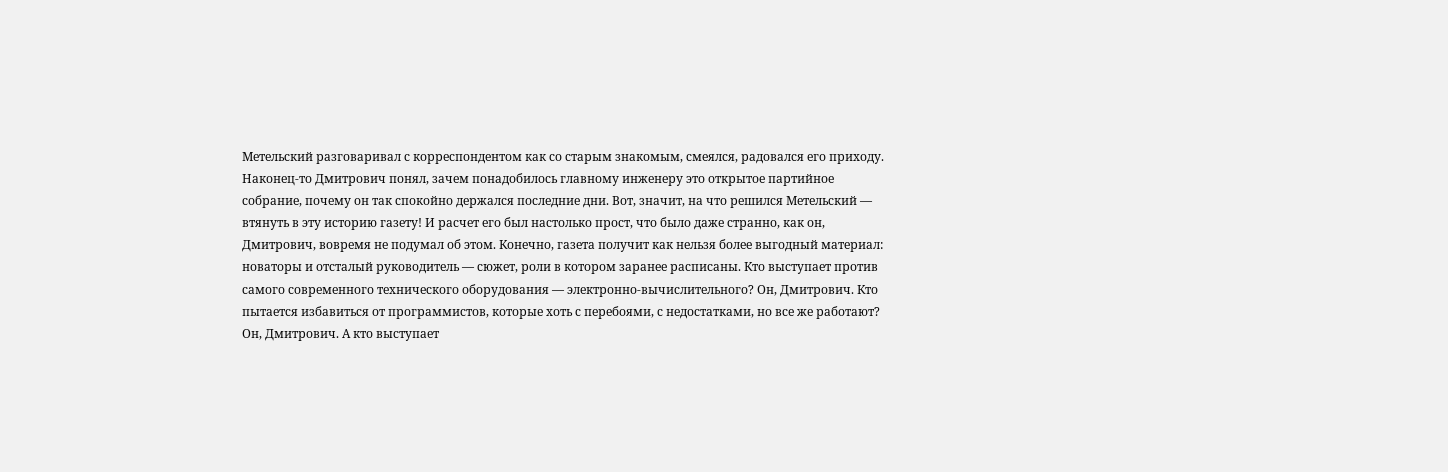Метельский разговаривал с корреспондентом как со старым знакомым, смеялся, радовался его приходу. Наконец-то Дмитрович понял, зачем понадобилось главному инженеру это открытое партийное собрание, почему он так спокойно держался последние дни. Вот, значит, на что решился Метельский — втянуть в эту историю газету! И расчет его был настолько прост, что было даже странно, как он, Дмитрович, вовремя не подумал об этом. Конечно, газета получит как нельзя более выгодный материал: новаторы и отсталый руководитель — сюжет, роли в котором заранее расписаны. Кто выступает против самого современного технического оборудования — электронно-вычислительного? Он, Дмитрович. Кто пытается избавиться от программистов, которые хоть с перебоями, с недостатками, но все же работают? Он, Дмитрович. А кто выступает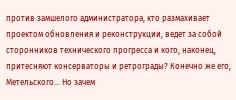против замшелого администратора, кто размахивает проектом обновления и реконструкции, ведет за собой сторонников технического прогресса и кого, наконец, притесняют консерваторы и ретрограды? Конечно же его, Метельского… Но зачем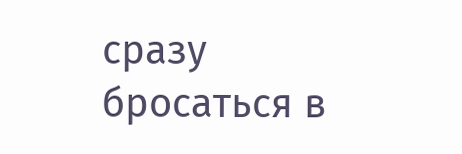сразу бросаться в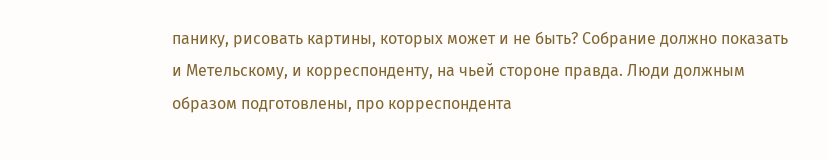панику, рисовать картины, которых может и не быть? Собрание должно показать и Метельскому, и корреспонденту, на чьей стороне правда. Люди должным образом подготовлены, про корреспондента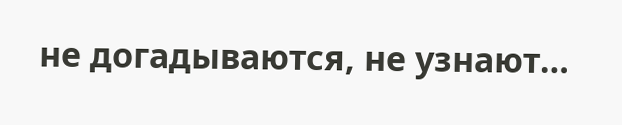не догадываются, не узнают…